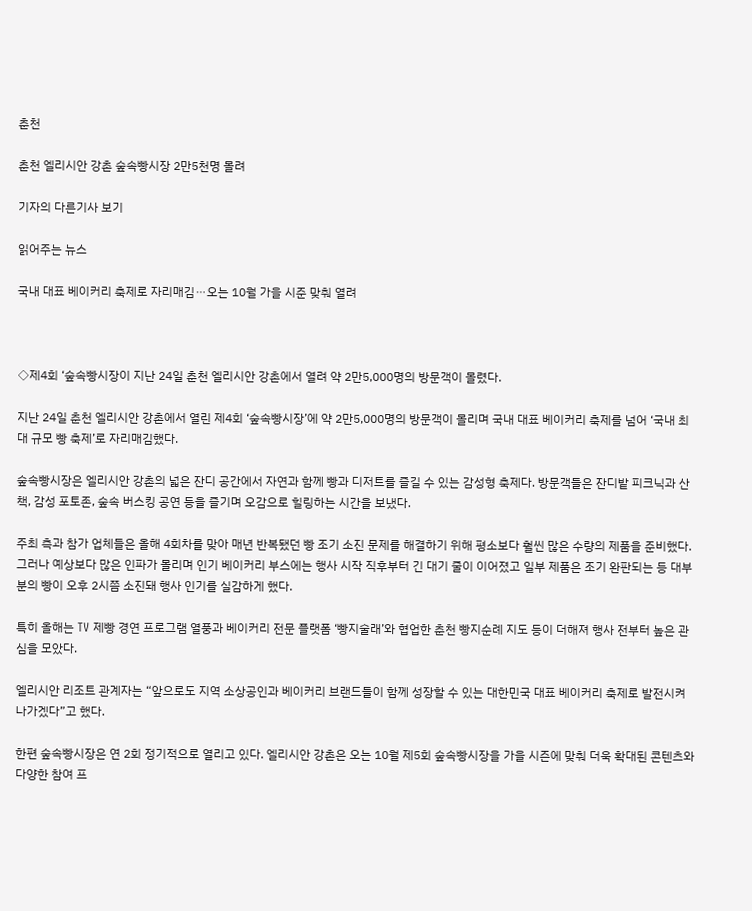춘천

춘천 엘리시안 강촌 숲속빵시장 2만5천명 몰려

기자의 다른기사 보기

읽어주는 뉴스

국내 대표 베이커리 축제로 자리매김⋯오는 10월 가을 시준 맞춰 열려



◇제4회 ‘숲속빵시장이 지난 24일 춘천 엘리시안 강촌에서 열려 약 2만5,000명의 방문객이 몰렸다.

지난 24일 춘천 엘리시안 강촌에서 열린 제4회 ‘숲속빵시장’에 약 2만5,000명의 방문객이 몰리며 국내 대표 베이커리 축제를 넘어 ‘국내 최대 규모 빵 축제’로 자리매김했다.

숲속빵시장은 엘리시안 강촌의 넓은 잔디 공간에서 자연과 함께 빵과 디저트를 즐길 수 있는 감성형 축제다. 방문객들은 잔디밭 피크닉과 산책, 감성 포토존, 숲속 버스킹 공연 등을 즐기며 오감으로 힐링하는 시간을 보냈다.

주최 측과 참가 업체들은 올해 4회차를 맞아 매년 반복됐던 빵 조기 소진 문제를 해결하기 위해 평소보다 훨씬 많은 수량의 제품을 준비했다. 그러나 예상보다 많은 인파가 몰리며 인기 베이커리 부스에는 행사 시작 직후부터 긴 대기 줄이 이어졌고 일부 제품은 조기 완판되는 등 대부분의 빵이 오후 2시쯤 소진돼 행사 인기를 실감하게 했다.

특히 올해는 TV 제빵 경연 프로그램 열풍과 베이커리 전문 플랫폼 ‘빵지술래’와 협업한 춘천 빵지순례 지도 등이 더해져 행사 전부터 높은 관심을 모았다.

엘리시안 리조트 관계자는 “앞으로도 지역 소상공인과 베이커리 브랜드들이 함께 성장할 수 있는 대한민국 대표 베이커리 축제로 발전시켜 나가겠다”고 했다.

한편 숲속빵시장은 연 2회 정기적으로 열리고 있다. 엘리시안 강촌은 오는 10월 제5회 숲속빵시장을 가을 시즌에 맞춰 더욱 확대된 콘텐츠와 다양한 참여 프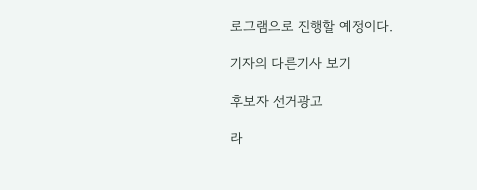로그램으로 진행할 예정이다.

기자의 다른기사 보기

후보자 선거광고

라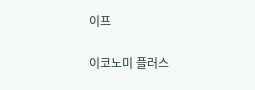이프

이코노미 플러스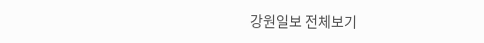강원일보 전체보기